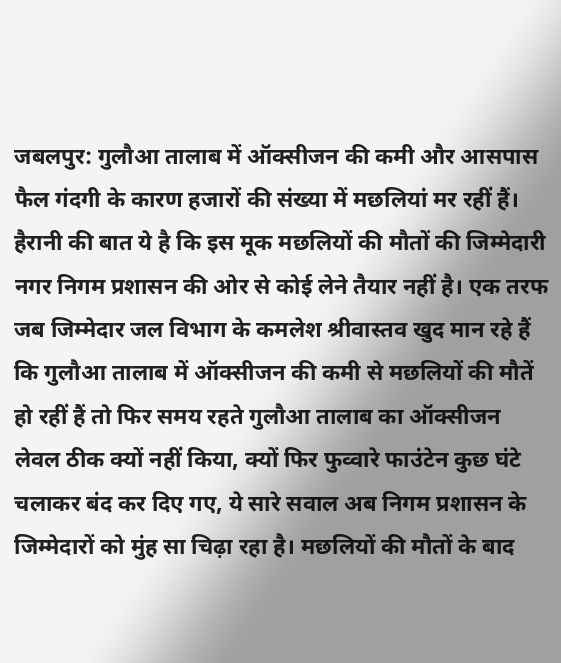जबलपुर: गुलौआ तालाब में ऑक्सीजन की कमी और आसपास फैल गंदगी के कारण हजारों की संख्या में मछलियां मर रहीं हैं। हैरानी की बात ये है कि इस मूक मछलियों की मौतों की जिम्मेदारी नगर निगम प्रशासन की ओर से कोई लेने तैयार नहीं है। एक तरफ जब जिम्मेदार जल विभाग के कमलेश श्रीवास्तव खुद मान रहे हैं कि गुलौआ तालाब में ऑक्सीजन की कमी से मछलियों की मौतें हो रहीं हैं तो फिर समय रहते गुलौआ तालाब का ऑक्सीजन लेवल ठीक क्यों नहीं किया, क्यों फिर फुव्वारे फाउंटेन कुछ घंटे चलाकर बंद कर दिए गए, ये सारे सवाल अब निगम प्रशासन के जिम्मेदारों को मुंह सा चिढ़ा रहा है। मछलियों की मौतों के बाद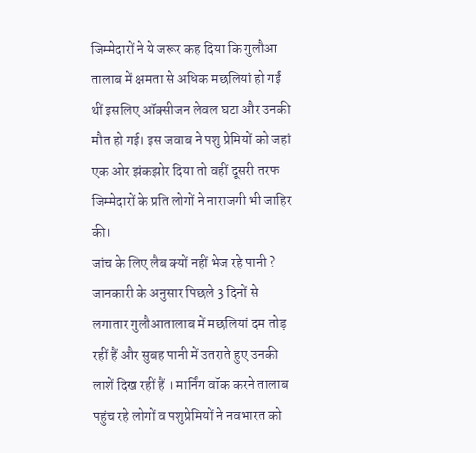जिम्मेदारों ने ये जरूर कह दिया कि गुलौआ तालाब में क्षमता से अधिक मछलियां हो गईं थीं इसलिए ऑक्सीजन लेवल घटा और उनकी मौत हो गई। इस जवाब ने पशु प्रेमियों को जहां एक ओर झंकझोर दिया तो वहीं दूसरी तरफ जिम्मेदारों के प्रति लोगों ने नाराजगी भी जाहिर की।
जांच के लिए लैब क्यों नहीं भेज रहे पानी ?
जानकारी के अनुसार पिछले 3 दिनों से लगातार गुलौआतालाब में मछलियां दम तोड़ रहीं हैं और सुबह पानी में उतराते हुए उनकी लाशें दिख रहीं हैं । मार्निंग वॉक करने तालाब पहुंच रहे लोगों व पशुप्रेमियों ने नवभारत को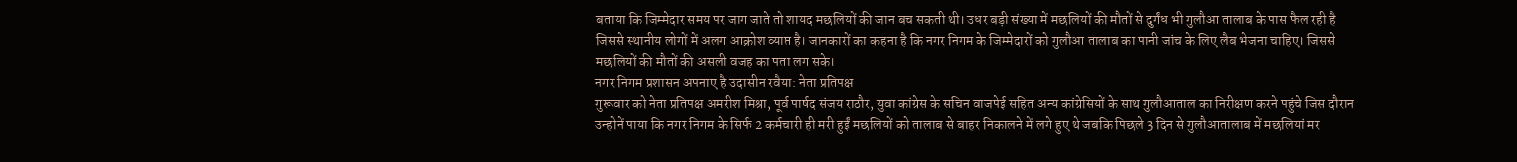बताया कि जिम्मेदार समय पर जाग जाते तो शायद मछलियों की जान बच सकती थी। उधर बड़ी संख्या में मछलियों की मौतों से दुर्गंध भी गुलौआ तालाब के पास फैल रही है जिससे स्थानीय लोगों में अलग आक्रोश व्याप्त है। जानकारों का कहना है कि नगर निगम के जिम्मेदारों को गुलौआ तालाब का पानी जांच के लिए लैब भेजना चाहिए। जिससे मछलियों की मौतों की असली वजह का पता लग सके।
नगर निगम प्रशासन अपनाए है उदासीन रवैया: नेता प्रतिपक्ष
गुरूवार को नेता प्रतिपक्ष अमरीश मिश्रा, पूर्व पार्षद संजय राठौर, युवा कांग्रेस के सचिन वाजपेई सहित अन्य कांग्रेसियों के साथ गुलौआताल का निरीक्षण करने पहुंचे जिस दौरान उन्होनें पाया कि नगर निगम के सिर्फ 2 कर्मचारी ही मरी हुईं मछलियों को तालाब से बाहर निकालने में लगे हुए थे जबकि पिछले 3 दिन से गुलौआतालाब में मछलियां मर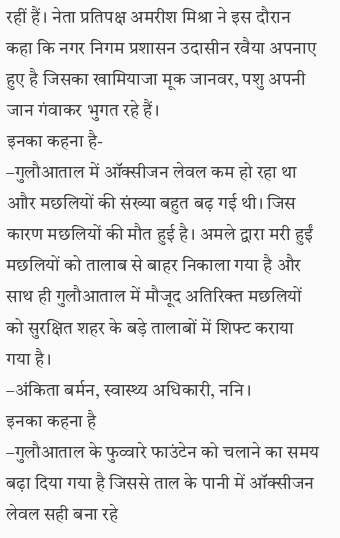रहीं हैं। नेता प्रतिपक्ष अमरीश मिश्रा ने इस दौरान कहा कि नगर निगम प्रशासन उदासीन रवैया अपनाए हुए है जिसका खामियाजा मूक जानवर, पशु अपनी जान गंवाकर भुगत रहे हैं।
इनका कहना है-
–गुलौआताल में ऑक्सीजन लेवल कम हो रहा था आौर मछलियों की संख्या बहुत बढ़ गई थी। जिस कारण मछलियों की मौत हुई है। अमले द्वारा मरी हुईं मछलियों को तालाब से बाहर निकाला गया है और साथ ही गुलौआताल में मौजूद अतिरिक्त मछलियों को सुरक्षित शहर के बड़े तालाबों में शिफ्ट कराया गया है।
–अंकिता बर्मन, स्वास्थ्य अधिकारी, ननि।
इनका कहना है
–गुलौआताल के फुव्वारे फाउंटेन को चलाने का समय बढ़ा दिया गया है जिससे ताल के पानी में ऑक्सीजन लेवल सही बना रहे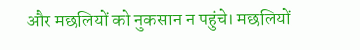और मछलियों को नुकसान न पहुंचे। मछलियों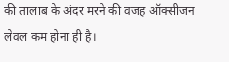की तालाब के अंदर मरने की वजह ऑक्सीजन लेवल कम होना ही है।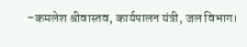–कमलेश श्रीवास्तव, कार्यपालन यंत्री, जल विभाग।